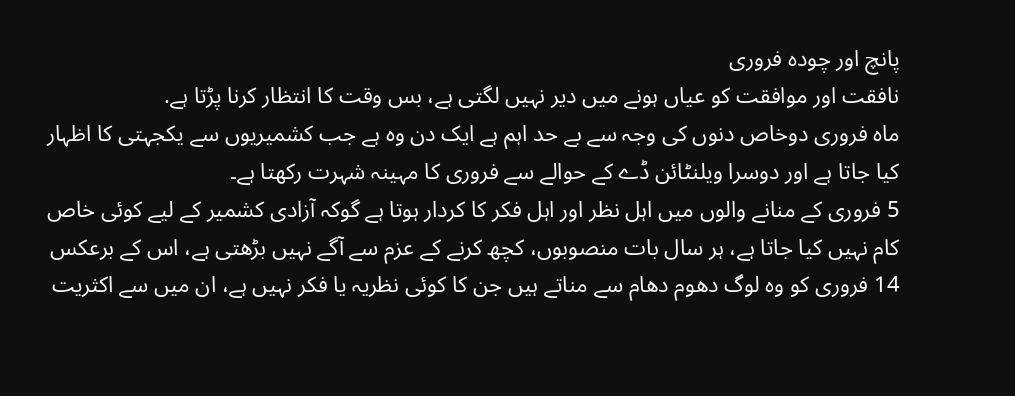پانچ اور چودہ فروری
نافقت اور موافقت کو عیاں ہونے میں دیر نہیں لگتی ہے، بس وقت کا انتظار کرنا پڑتا ہے.
ماہ فروری دوخاص دنوں کی وجہ سے بے حد اہم ہے ایک دن وہ ہے جب کشمیریوں سے یکجہتی کا اظہار کیا جاتا ہے اور دوسرا ویلنٹائن ڈے کے حوالے سے فروری کا مہینہ شہرت رکھتا ہے۔
5 فروری کے منانے والوں میں اہل نظر اور اہل فکر کا کردار ہوتا ہے گوکہ آزادی کشمیر کے لیے کوئی خاص کام نہیں کیا جاتا ہے، ہر سال بات منصوبوں، کچھ کرنے کے عزم سے آگے نہیں بڑھتی ہے، اس کے برعکس 14 فروری کو وہ لوگ دھوم دھام سے مناتے ہیں جن کا کوئی نظریہ یا فکر نہیں ہے، ان میں سے اکثریت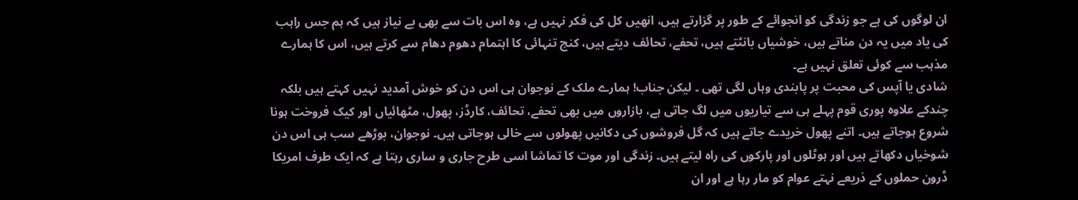ان لوگوں کی ہے جو زندگی کو انجوائے کے طور پر گزارتے ہیں، انھیں کل کی فکر نہیں ہے، وہ اس بات سے بھی بے نیاز ہیں کہ ہم جس راہب کی یاد میں یہ دن مناتے ہیں، خوشیاں بانٹتے ہیں، تحفے، تحائف دیتے ہیں، کنج تنہائی کا اہتمام دھوم دھام سے کرتے ہیں، اس کا ہمارے مذہب سے کوئی تعلق نہیں ہے۔
شادی یا آپس کی محبت پر پابندی وہاں لگی تھی ۔ لیکن جناب! ہمارے ملک کے نوجوان ہی اس دن کو خوش آمدید نہیں کہتے ہیں بلکہ چندکے علاوہ پوری قوم پہلے ہی سے تیاریوں میں لگ جاتی ہے، بازاروں میں بھی تحفے، تحائف، کارڈز، پھول، مٹھائیاں اور کیک فروخت ہونا شروع ہوجاتے ہیں۔ اتنے پھول خریدے جاتے ہیں کہ گل فروشوں کی دکانیں پھولوں سے خالی ہوجاتی ہیں۔ نوجوان، بوڑھے سب ہی اس دن شوخیاں دکھاتے ہیں اور ہوٹلوں اور پارکوں کی راہ لیتے ہیں۔ زندگی اور موت کا تماشا اسی طرح جاری و ساری رہتا ہے کہ ایک طرف امریکا ڈرون حملوں کے ذریعے نہتے عوام کو مار رہا ہے اور ان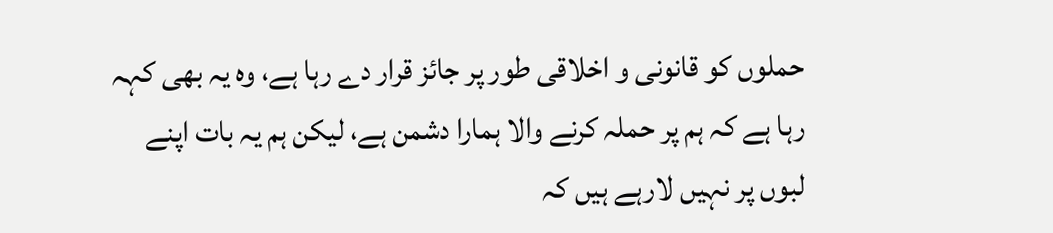حملوں کو قانونی و اخلاقی طور پر جائز قرار دے رہا ہے، وہ یہ بھی کہہ رہا ہے کہ ہم پر حملہ کرنے والا ہمارا دشمن ہے، لیکن ہم یہ بات اپنے لبوں پر نہیں لارہے ہیں کہ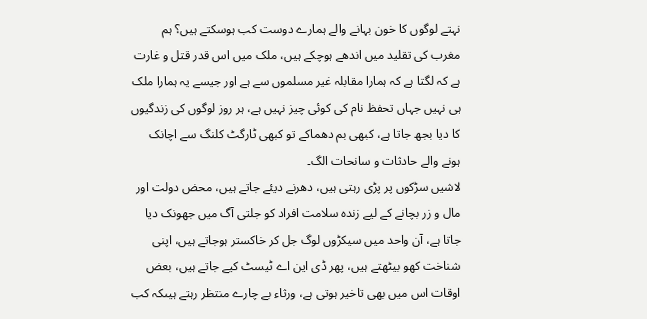نہتے لوگوں کا خون بہانے والے ہمارے دوست کب ہوسکتے ہیں؟ ہم مغرب کی تقلید میں اندھے ہوچکے ہیں، ملک میں اس قدر قتل و غارت ہے کہ لگتا ہے کہ ہمارا مقابلہ غیر مسلموں سے ہے اور جیسے یہ ہمارا ملک ہی نہیں جہاں تحفظ نام کی کوئی چیز نہیں ہے، ہر روز لوگوں کی زندگیوں کا دیا بجھ جاتا ہے، کبھی بم دھماکے تو کبھی ٹارگٹ کلنگ سے اچانک ہونے والے حادثات و سانحات الگ۔
لاشیں سڑکوں پر پڑی رہتی ہیں، دھرنے دیئے جاتے ہیں، محض دولت اور مال و زر بچانے کے لیے زندہ سلامت افراد کو جلتی آگ میں جھونک دیا جاتا ہے، آن واحد میں سیکڑوں لوگ جل کر خاکستر ہوجاتے ہیں، اپنی شناخت کھو بیٹھتے ہیں، پھر ڈی این اے ٹیسٹ کیے جاتے ہیں، بعض اوقات اس میں بھی تاخیر ہوتی ہے، ورثاء بے چارے منتظر رہتے ہیںکہ کب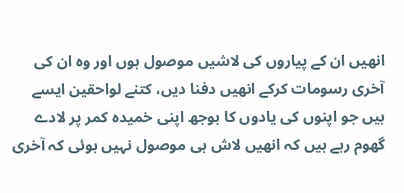انھیں ان کے پیاروں کی لاشیں موصول ہوں اور وہ ان کی آخری رسومات کرکے انھیں دفنا دیں، کتنے لواحقین ایسے ہیں جو اپنوں کی یادوں کا بوجھ اپنی خمیدہ کمر پر لادے گھوم رہے ہیں کہ انھیں لاش ہی موصول نہیں ہوئی کہ آخری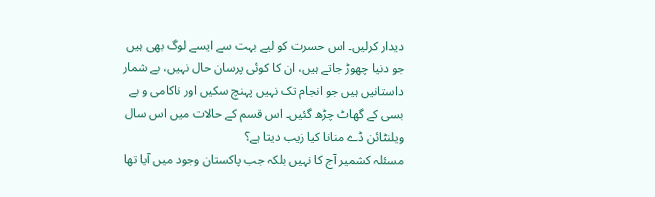دیدار کرلیں۔ اس حسرت کو لیے بہت سے ایسے لوگ بھی ہیں جو دنیا چھوڑ جاتے ہیں، ان کا کوئی پرسان حال نہیں، بے شمار داستانیں ہیں جو انجام تک نہیں پہنچ سکیں اور ناکامی و بے بسی کے گھاٹ چڑھ گئیں۔ اس قسم کے حالات میں اس سال ویلنٹائن ڈے منانا کیا زیب دیتا ہے؟
مسئلہ کشمیر آج کا نہیں بلکہ جب پاکستان وجود میں آیا تھا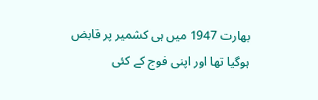بھارت 1947 میں ہی کشمیر پر قابض ہوگیا تھا اور اپنی فوج کے کئی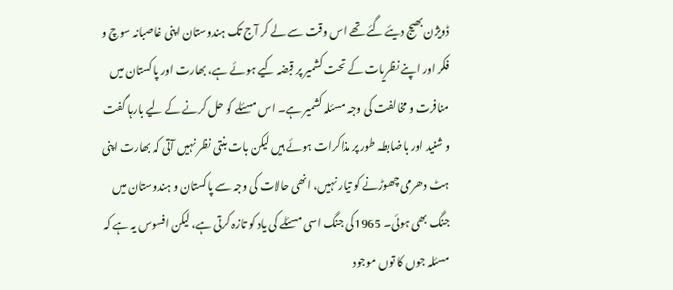ڈویژن بھیج دیئے گئے تھے اس وقت سے لے کر آج تک ہندوستان اپنی غاصبانہ سوچ و فکر اور اپنے نظریات کے تحت کشمیر پر قبضہ کیے ہوئے ہے، بھارت اور پاکستان میں منافرت و مخالفت کی وجہ مسئلہ کشمیر ہے۔ اس مسئلے کو حل کرنے کے لیے بارہا گفت و شنید اور باضابطہ طور پر مذاکرات ہوئے ہیں لیکن بات بنتی نظر نہیں آتی کہ بھارت اپنی ہٹ دھرمی چھوڑنے کو تیار نہیں، انھی حالات کی وجہ سے پاکستان و ہندوستان میں جنگ بھی ہوئی۔ 1965کی جنگ اسی مسئلے کی یاد کو تازہ کرتی ہے، لیکن افسوس یہ ہے کہ مسئلہ جوں کا توں موجود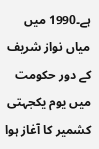ہے۔1990 میں میاں نواز شریف کے دور حکومت میں یوم یکجہتی کشمیر کا آغاز ہوا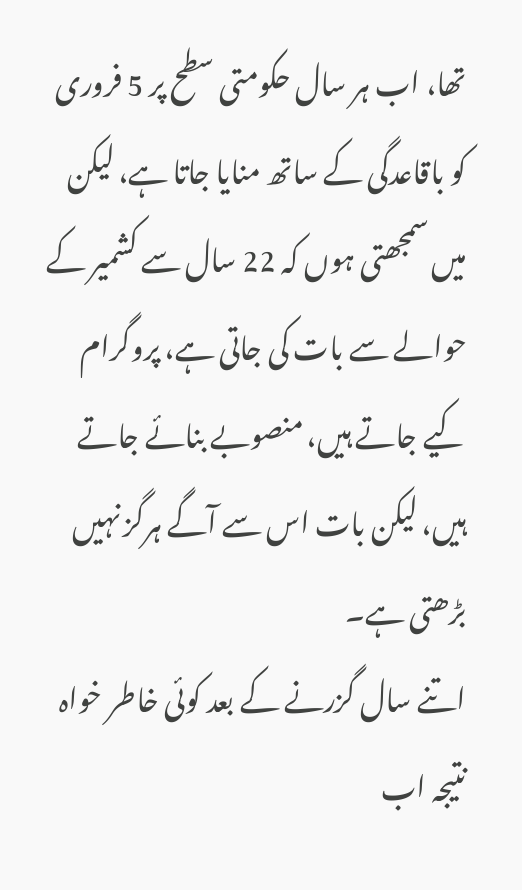تھا، اب ہر سال حکومتی سطح پر 5 فروری کو باقاعدگی کے ساتھ منایا جاتا ہے، لیکن میں سمجھتی ہوں کہ 22 سال سے کشمیر کے حوالے سے بات کی جاتی ہے، پروگرام کیے جاتے ہیں، منصوبے بنائے جاتے ہیں، لیکن بات اس سے آگے ہرگز نہیں بڑھتی ہے۔
اتنے سال گزرنے کے بعد کوئی خاطر خواہ نتیجہ اب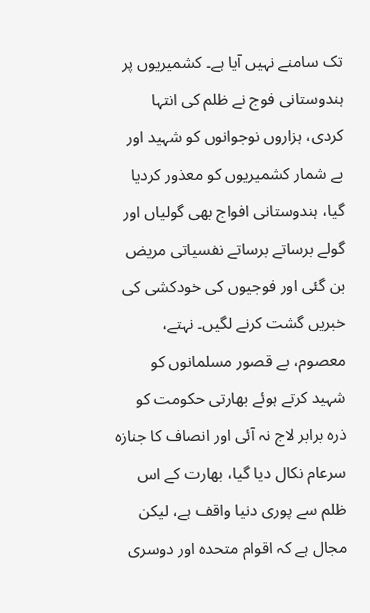تک سامنے نہیں آیا ہے۔ کشمیریوں پر ہندوستانی فوج نے ظلم کی انتہا کردی، ہزاروں نوجوانوں کو شہید اور بے شمار کشمیریوں کو معذور کردیا گیا، ہندوستانی افواج بھی گولیاں اور گولے برساتے برساتے نفسیاتی مریض بن گئی اور فوجیوں کی خودکشی کی خبریں گشت کرنے لگیں۔ نہتے، معصوم، بے قصور مسلمانوں کو شہید کرتے ہوئے بھارتی حکومت کو ذرہ برابر لاج نہ آئی اور انصاف کا جنازہ سرعام نکال دیا گیا، بھارت کے اس ظلم سے پوری دنیا واقف ہے، لیکن مجال ہے کہ اقوام متحدہ اور دوسری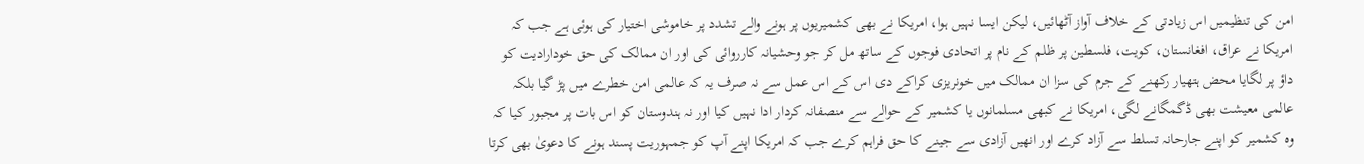امن کی تنظیمیں اس زیادتی کے خلاف آواز آٹھائیں، لیکن ایسا نہیں ہوا، امریکا نے بھی کشمیریوں پر ہونے والے تشدد پر خاموشی اختیار کی ہوئی ہے جب کہ امریکا نے عراق، افغانستان، کویت، فلسطین پر ظلم کے نام پر اتحادی فوجوں کے ساتھ مل کر جو وحشیانہ کارروائی کی اور ان ممالک کی حق خودارادیت کو داؤ پر لگایا محض ہتھیار رکھنے کے جرم کی سزا ان ممالک میں خونریزی کراکے دی اس کے اس عمل سے نہ صرف یہ کہ عالمی امن خطرے میں پڑ گیا بلکہ عالمی معیشت بھی ڈگمگانے لگی، امریکا نے کبھی مسلمانوں یا کشمیر کے حوالے سے منصفانہ کردار ادا نہیں کیا اور نہ ہندوستان کو اس بات پر مجبور کیا کہ وہ کشمیر کو اپنے جارحانہ تسلط سے آزاد کرے اور انھیں آزادی سے جینے کا حق فراہم کرے جب کہ امریکا اپنے آپ کو جمہوریت پسند ہونے کا دعویٰ بھی کرتا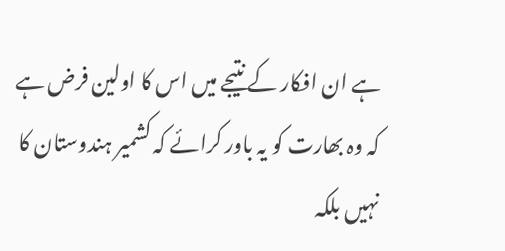ہے ان افکار کے نتیجے میں اس کا اولین فرض ہے کہ وہ بھارت کو یہ باور کرائے کہ کشمیر ہندوستان کا نہیں بلکہ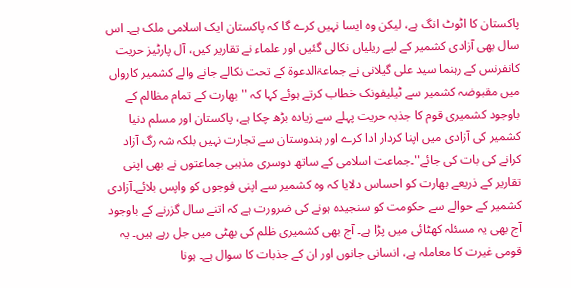پاکستان کا اٹوٹ انگ ہے، لیکن وہ ایسا نہیں کرے گا کہ پاکستان ایک اسلامی ملک ہے۔ اس سال بھی آزادی کشمیر کے لیے ریلیاں نکالی گئیں اور علماء نے تقاریر کیں، آل پارٹیز حریت کانفرنس کے رہنما سید علی گیلانی نے جماعۃالدعوۃ کے تحت نکالے جانے والے کشمیر کارواں میں مقبوضہ کشمیر سے ٹیلیفونک خطاب کرتے ہوئے کہا کہ ''بھارت کے تمام مظالم کے باوجود کشمیری قوم کا جذبہ حریت پہلے سے زیادہ بڑھ چکا ہے، پاکستان اور مسلم دنیا کشمیر کی آزادی میں اپنا کردار ادا کرے اور ہندوستان سے تجارت نہیں بلکہ شہ رگ آزاد کرانے کی بات کی جائے''۔جماعت اسلامی کے ساتھ دوسری مذہبی جماعتوں نے بھی اپنی تقاریر کے ذریعے بھارت کو احساس دلایا کہ وہ کشمیر سے اپنی فوجوں کو واپس بلائے۔آزادی کشمیر کے حوالے سے حکومت کو سنجیدہ ہونے کی ضرورت ہے کہ اتنے سال گزرنے کے باوجود آج بھی یہ مسئلہ کھٹائی میں پڑا ہے۔ آج بھی کشمیری ظلم کی بھٹی میں جل رہے ہیں۔ یہ قومی غیرت کا معاملہ ہے، انسانی جانوں اور ان کے جذبات کا سوال ہے۔ ہونا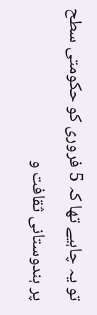تو یہ چاہیے تھا کہ 5 فروری کو حکومتی سطح پر ہندوستانی ثقافت و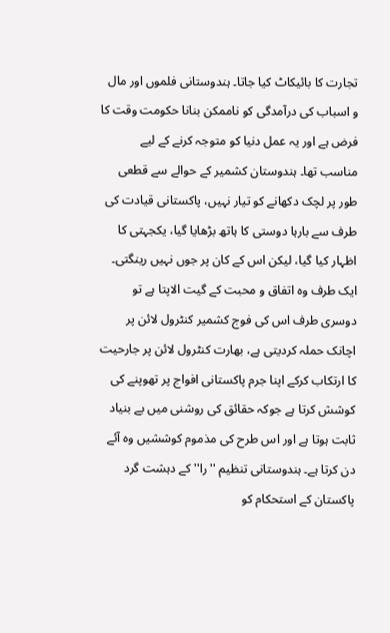تجارت کا بائیکاٹ کیا جاتا۔ ہندوستانی فلموں اور مال و اسباب کی درآمدگی کو ناممکن بنانا حکومت وقت کا فرض ہے اور یہ عمل دنیا کو متوجہ کرنے کے لیے مناسب تھا۔ ہندوستان کشمیر کے حوالے سے قطعی طور پر لچک دکھانے کو تیار نہیں، پاکستانی قیادت کی طرف سے بارہا دوستی کا ہاتھ بڑھایا گیا، یکجہتی کا اظہار کیا گیا، لیکن اس کے کان پر جوں نہیں رینگتی۔ ایک طرف وہ اتفاق و محبت کے گیت الاپتا ہے تو دوسری طرف اس کی فوج کشمیر کنٹرول لائن پر اچانک حملہ کردیتی ہے، بھارت کنٹرول لائن پر جارحیت کا ارتکاب کرکے اپنا جرم پاکستانی افواج پر تھوپنے کی کوشش کرتا ہے جوکہ حقائق کی روشنی میں بے بنیاد ثابت ہوتا ہے اور اس طرح کی مذموم کوششیں وہ آئے دن کرتا ہے۔ ہندوستانی تنظیم ''را'' کے دہشت گرد پاکستان کے استحکام کو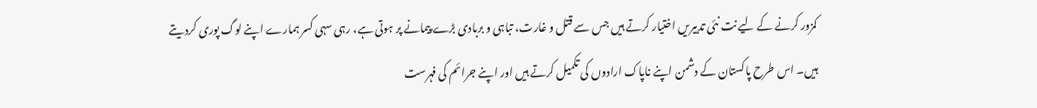کمزور کرنے کے لیے نت نئی تدبیریں اختیار کرتے ہیں جس سے قتل و غارت، تباہی و بربادی بڑے پیمانے پر ہوتی ہے، رہی سہی کسر ہمارے اپنے لوگ پوری کردیتے ہیں۔ اس طرح پاکستان کے دشمن اپنے ناپاک ارادوں کی تکمیل کرتے ہیں اور اپنے جرائم کی فہرست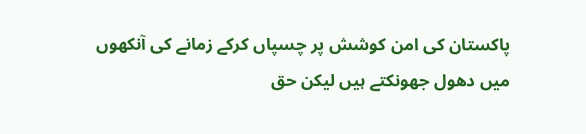پاکستان کی امن کوشش پر چسپاں کرکے زمانے کی آنکھوں میں دھول جھونکتے ہیں لیکن حق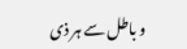و باطل سے ہر ذی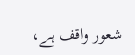شعور واقف ہے،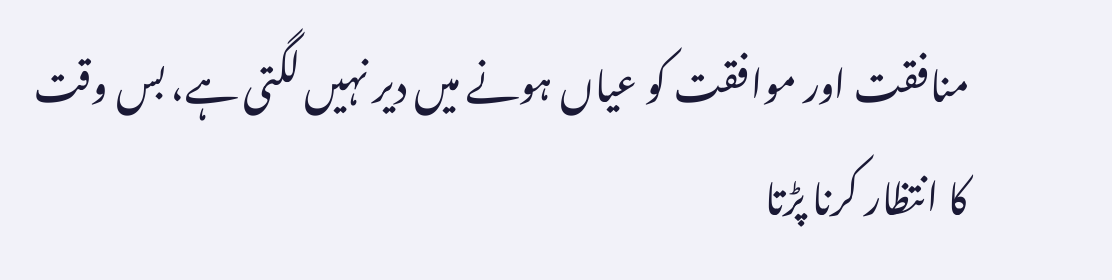منافقت اور موافقت کو عیاں ہونے میں دیر نہیں لگتی ہے، بس وقت کا انتظار کرنا پڑتا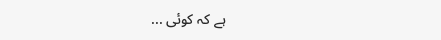ہے کہ کوئی ...